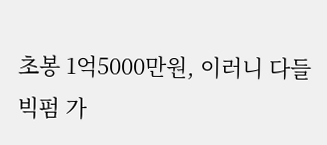초봉 1억5000만원, 이러니 다들 빅펌 가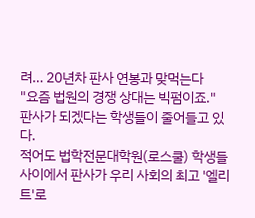려… 20년차 판사 연봉과 맞먹는다
"요즘 법원의 경쟁 상대는 빅펌이죠."
판사가 되겠다는 학생들이 줄어들고 있다.
적어도 법학전문대학원(로스쿨) 학생들 사이에서 판사가 우리 사회의 최고 '엘리트'로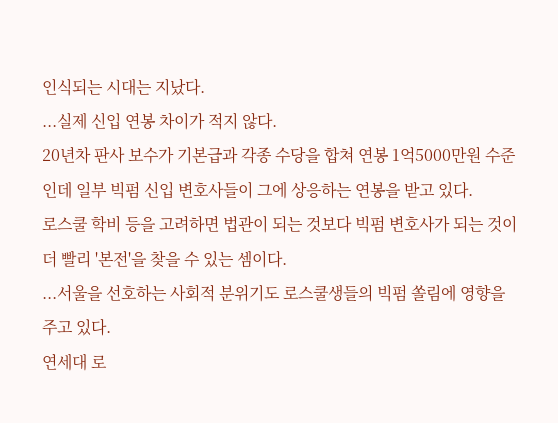인식되는 시대는 지났다.
...실제 신입 연봉 차이가 적지 않다.
20년차 판사 보수가 기본급과 각종 수당을 합쳐 연봉 1억5000만원 수준인데 일부 빅펌 신입 변호사들이 그에 상응하는 연봉을 받고 있다.
로스쿨 학비 등을 고려하면 법관이 되는 것보다 빅펌 변호사가 되는 것이 더 빨리 '본전'을 찾을 수 있는 셈이다.
...서울을 선호하는 사회적 분위기도 로스쿨생들의 빅펌 쏠림에 영향을 주고 있다.
연세대 로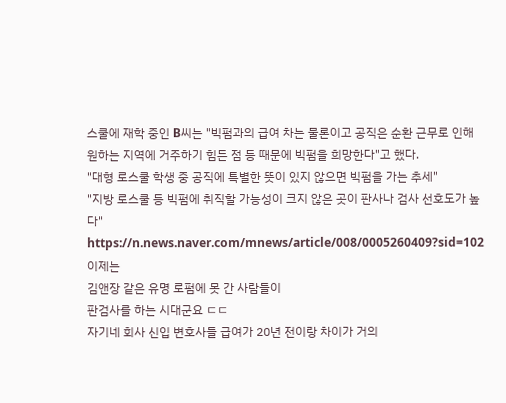스쿨에 재학 중인 B씨는 "빅펌과의 급여 차는 물론이고 공직은 순환 근무로 인해 원하는 지역에 거주하기 힘든 점 등 때문에 빅펌을 희망한다"고 했다.
"대형 로스쿨 학생 중 공직에 특별한 뜻이 있지 않으면 빅펌을 가는 추세"
"지방 로스쿨 등 빅펌에 취직할 가능성이 크지 않은 곳이 판사나 검사 선호도가 높다"
https://n.news.naver.com/mnews/article/008/0005260409?sid=102
이제는
김앤장 같은 유명 로펌에 못 간 사람들이
판검사를 하는 시대군요 ㄷㄷ
자기네 회사 신입 변호사들 급여가 20년 전이랑 차이가 거의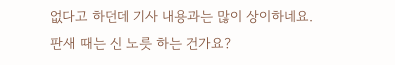없다고 하던데 기사 내용과는 많이 상이하네요.
판새 때는 신 노릇 하는 건가요?